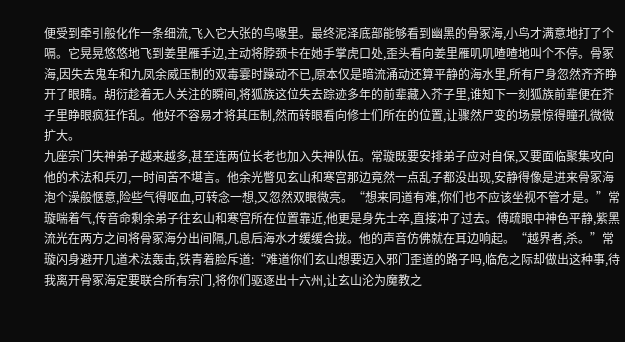便受到牵引般化作一条细流,飞入它大张的鸟喙里。最终泥泽底部能够看到幽黑的骨冢海,小鸟才满意地打了个嗝。它晃晃悠悠地飞到姜里雁手边,主动将脖颈卡在她手掌虎口处,歪头看向姜里雁叽叽喳喳地叫个不停。骨冢海,因失去鬼车和九凤余威压制的双毒霎时躁动不已,原本仅是暗流涌动还算平静的海水里,所有尸身忽然齐齐睁开了眼睛。胡衍趁着无人关注的瞬间,将狐族这位失去踪迹多年的前辈藏入芥子里,谁知下一刻狐族前辈便在芥子里睁眼疯狂作乱。他好不容易才将其压制,然而转眼看向修士们所在的位置,让骤然尸变的场景惊得瞳孔微微扩大。
九座宗门失神弟子越来越多,甚至连两位长老也加入失神队伍。常璇既要安排弟子应对自保,又要面临聚集攻向他的术法和兵刃,一时间苦不堪言。他余光瞥见玄山和寒宫那边竟然一点乱子都没出现,安静得像是进来骨冢海泡个澡般惬意,险些气得呕血,可转念一想,又忽然双眼微亮。“想来同道有难,你们也不应该坐视不管才是。”常璇喘着气,传音命剩余弟子往玄山和寒宫所在位置靠近,他更是身先士卒,直接冲了过去。傅疏眼中神色平静,紫黑流光在两方之间将骨冢海分出间隔,几息后海水才缓缓合拢。他的声音仿佛就在耳边响起。“越界者,杀。”常璇闪身避开几道术法轰击,铁青着脸斥道:“难道你们玄山想要迈入邪门歪道的路子吗,临危之际却做出这种事,待我离开骨冢海定要联合所有宗门,将你们驱逐出十六州,让玄山沦为魔教之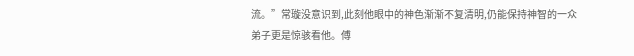流。”常璇没意识到,此刻他眼中的神色渐渐不复清明,仍能保持神智的一众弟子更是惊骇看他。傅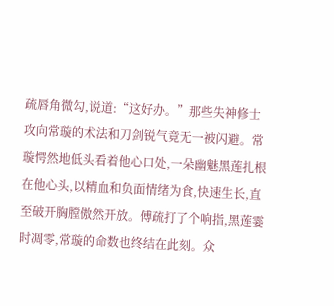疏唇角微勾,说道:“这好办。”那些失神修士攻向常璇的术法和刀剑锐气竟无一被闪避。常璇愕然地低头看着他心口处,一朵幽魅黑莲扎根在他心头,以精血和负面情绪为食,快速生长,直至破开胸膛傲然开放。傅疏打了个响指,黑莲霎时凋零,常璇的命数也终结在此刻。众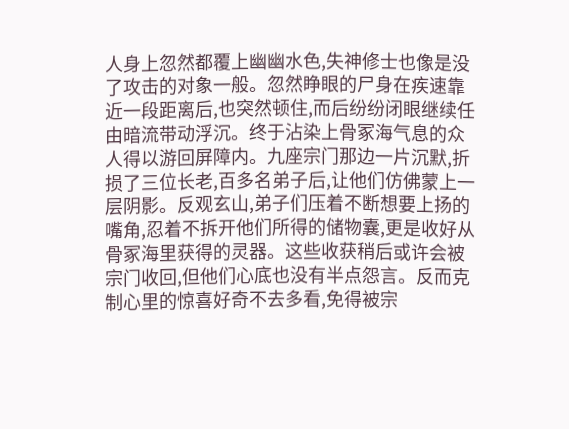人身上忽然都覆上幽幽水色,失神修士也像是没了攻击的对象一般。忽然睁眼的尸身在疾速靠近一段距离后,也突然顿住,而后纷纷闭眼继续任由暗流带动浮沉。终于沾染上骨冢海气息的众人得以游回屏障内。九座宗门那边一片沉默,折损了三位长老,百多名弟子后,让他们仿佛蒙上一层阴影。反观玄山,弟子们压着不断想要上扬的嘴角,忍着不拆开他们所得的储物囊,更是收好从骨冢海里获得的灵器。这些收获稍后或许会被宗门收回,但他们心底也没有半点怨言。反而克制心里的惊喜好奇不去多看,免得被宗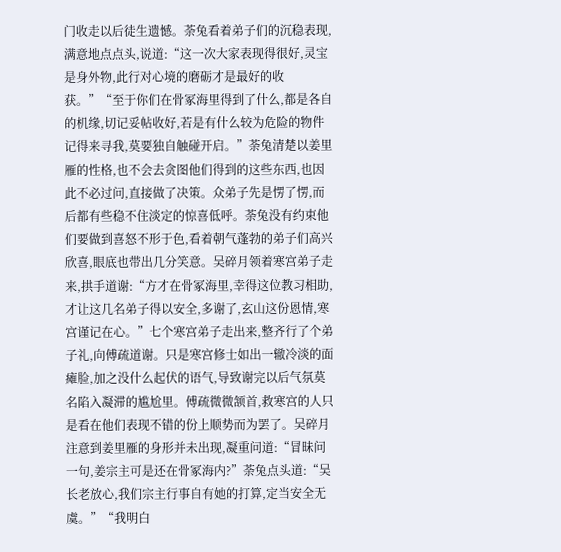门收走以后徒生遗憾。荼兔看着弟子们的沉稳表现,满意地点点头,说道:“这一次大家表现得很好,灵宝是身外物,此行对心境的磨砺才是最好的收获。”“至于你们在骨冢海里得到了什么,都是各自的机缘,切记妥帖收好,若是有什么较为危险的物件记得来寻我,莫要独自触碰开启。”荼兔清楚以姜里雁的性格,也不会去贪图他们得到的这些东西,也因此不必过问,直接做了决策。众弟子先是愣了愣,而后都有些稳不住淡定的惊喜低呼。荼兔没有约束他们要做到喜怒不形于色,看着朝气蓬勃的弟子们高兴欣喜,眼底也带出几分笑意。吴碎月领着寒宫弟子走来,拱手道谢:“方才在骨冢海里,幸得这位教习相助,才让这几名弟子得以安全,多谢了,玄山这份恩情,寒宫谨记在心。”七个寒宫弟子走出来,整齐行了个弟子礼,向傅疏道谢。只是寒宫修士如出一辙冷淡的面瘫脸,加之没什么起伏的语气,导致谢完以后气氛莫名陷入凝滞的尴尬里。傅疏微微颔首,救寒宫的人只是看在他们表现不错的份上顺势而为罢了。吴碎月注意到姜里雁的身形并未出现,凝重问道:“冒昧问一句,姜宗主可是还在骨冢海内?”荼兔点头道:“吴长老放心,我们宗主行事自有她的打算,定当安全无虞。”“我明白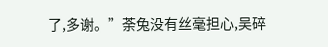了,多谢。”荼兔没有丝毫担心,吴碎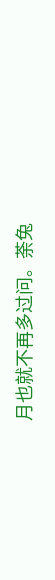月也就不再多过问。荼兔